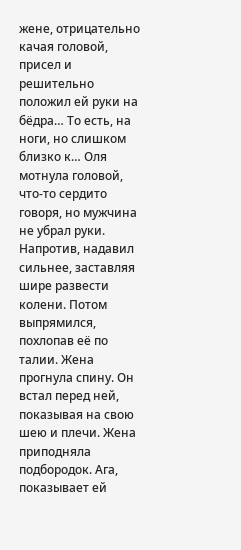жене, отрицательно качая головой, присел и решительно положил ей руки на бёдра… То есть, на ноги, но слишком близко к… Оля мотнула головой, что-то сердито говоря, но мужчина не убрал руки. Напротив, надавил сильнее, заставляя шире развести колени. Потом выпрямился, похлопав её по талии. Жена прогнула спину. Он встал перед ней, показывая на свою шею и плечи. Жена приподняла подбородок. Ага, показывает ей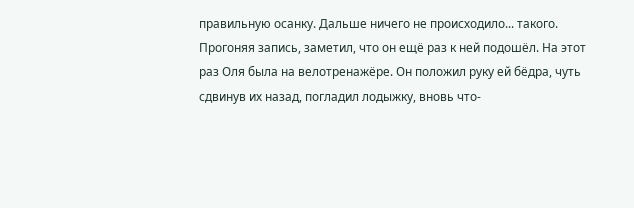правильную осанку. Дальше ничего не происходило... такого. Прогоняя запись, заметил, что он ещё раз к ней подошёл. На этот раз Оля была на велотренажёре. Он положил руку ей бёдра, чуть сдвинув их назад, погладил лодыжку, вновь что-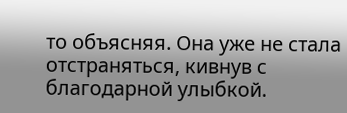то объясняя. Она уже не стала отстраняться, кивнув с благодарной улыбкой.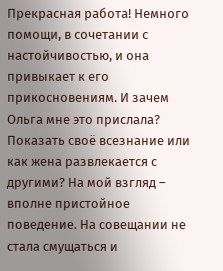Прекрасная работа! Немного помощи, в сочетании с настойчивостью, и она привыкает к его прикосновениям. И зачем Ольга мне это прислала? Показать своё всезнание или как жена развлекается с другими? На мой взгляд – вполне пристойное поведение. На совещании не стала смущаться и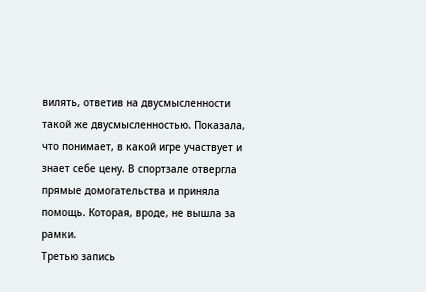вилять, ответив на двусмысленности такой же двусмысленностью. Показала, что понимает, в какой игре участвует и знает себе цену. В спортзале отвергла прямые домогательства и приняла помощь. Которая, вроде, не вышла за рамки.
Третью запись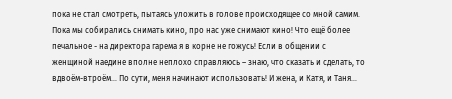пока не стал смотреть, пытаясь уложить в голове происходящее со мной самим. Пока мы собирались снимать кино, про нас уже снимают кино! Что ещё более печальное - на директора гарема я в корне не гожусь! Если в общении с женщиной наедине вполне неплохо справляюсь – знаю, что сказать и сделать, то вдвоём-втроём… По сути, меня начинают использовать! И жена, и Катя, и Таня…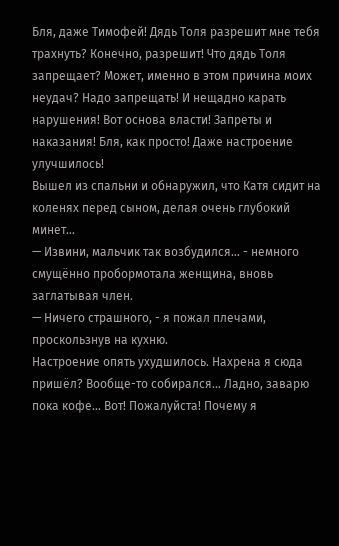Бля, даже Тимофей! Дядь Толя разрешит мне тебя трахнуть? Конечно, разрешит! Что дядь Толя запрещает? Может, именно в этом причина моих неудач? Надо запрещать! И нещадно карать нарушения! Вот основа власти! Запреты и наказания! Бля, как просто! Даже настроение улучшилось!
Вышел из спальни и обнаружил, что Катя сидит на коленях перед сыном, делая очень глубокий минет…
— Извини, мальчик так возбудился… - немного смущённо пробормотала женщина, вновь заглатывая член.
— Ничего страшного, - я пожал плечами, проскользнув на кухню.
Настроение опять ухудшилось. Нахрена я сюда пришёл? Вообще-то собирался… Ладно, заварю пока кофе… Вот! Пожалуйста! Почему я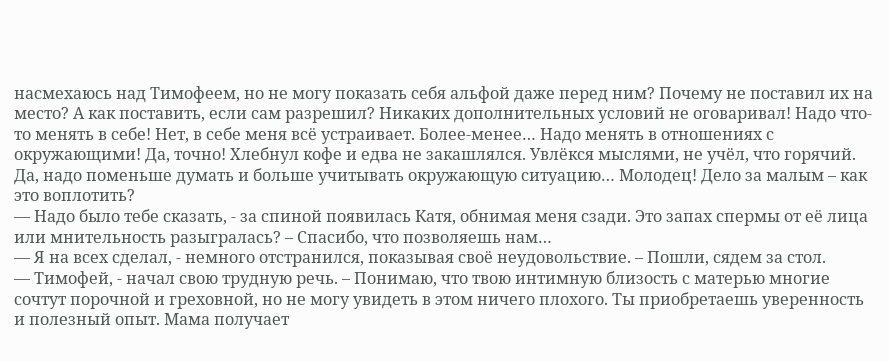насмехаюсь над Тимофеем, но не могу показать себя альфой даже перед ним? Почему не поставил их на место? А как поставить, если сам разрешил? Никаких дополнительных условий не оговаривал! Надо что-то менять в себе! Нет, в себе меня всё устраивает. Более-менее… Надо менять в отношениях с окружающими! Да, точно! Хлебнул кофе и едва не закашлялся. Увлёкся мыслями, не учёл, что горячий. Да, надо поменьше думать и больше учитывать окружающую ситуацию… Молодец! Дело за малым – как это воплотить?
— Надо было тебе сказать, - за спиной появилась Катя, обнимая меня сзади. Это запах спермы от её лица или мнительность разыгралась? – Спасибо, что позволяешь нам…
— Я на всех сделал, - немного отстранился, показывая своё неудовольствие. – Пошли, сядем за стол.
— Тимофей, - начал свою трудную речь. – Понимаю, что твою интимную близость с матерью многие сочтут порочной и греховной, но не могу увидеть в этом ничего плохого. Ты приобретаешь уверенность и полезный опыт. Мама получает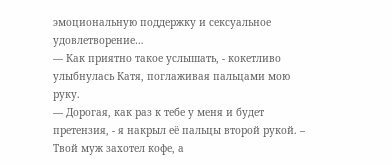эмоциональную поддержку и сексуальное удовлетворение…
— Как приятно такое услышать, - кокетливо улыбнулась Катя, поглаживая пальцами мою руку.
— Дорогая, как раз к тебе у меня и будет претензия, - я накрыл её пальцы второй рукой. – Твой муж захотел кофе, а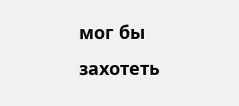мог бы захотеть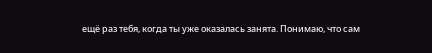ещё раз тебя, когда ты уже оказалась занята. Понимаю, что сам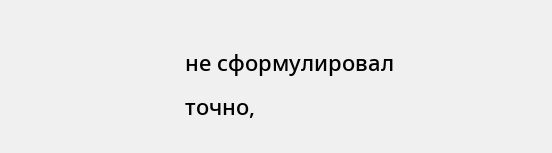не сформулировал точно,